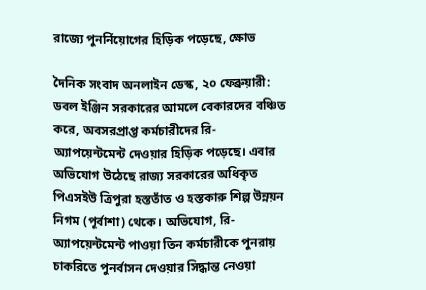রাজ্যে পুনর্নিয়োগের হিড়িক পড়েছে, ক্ষোভ

দৈনিক সংবাদ অনলাইন ডেস্ক, ২০ ফেব্রুয়ারী: ডবল ইঞ্জিন সরকারের আমলে বেকারদের বঞ্চিত করে, অবসরপ্রাপ্ত কর্মচারীদের রি-অ্যাপয়েন্টমেন্ট দেওয়ার হিড়িক পড়েছে। এবার অভিযোগ উঠেছে রাজ্য সরকারের অধিকৃত পিএসইউ ত্রিপুরা হস্ততাঁত ও হস্তকারু শিল্প উন্নয়ন নিগম (পূর্বাশা) থেকে। অভিযোগ, রি-অ্যাপয়েন্টমেন্ট পাওয়া তিন কর্মচারীকে পুনরায় চাকরিতে পুনর্বাসন দেওয়ার সিদ্ধান্ত নেওয়া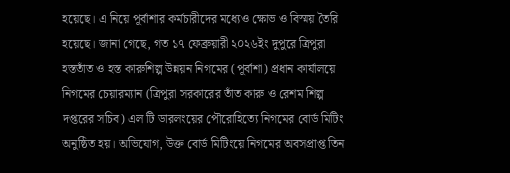হয়েছে। এ নিয়ে পূর্বাশার কর্মচারীদের মধ্যেও ক্ষোভ ও বিস্ময় তৈরি হয়েছে। জানা গেছে, গত ১৭ ফেব্রুয়ারী ২০২৬ইং দুপুরে ত্রিপুরা হস্ততাঁত ও হস্ত কারুশিল্প উন্নয়ন নিগমের (পূর্বাশা) প্রধান কার্যালয়ে নিগমের চেয়ারম্যান (ত্রিপুরা সরকারের তাঁত কারু ও রেশম শিল্প দপ্তরের সচিব) এল টি ডারলংয়ের পৌরোহিত্যে নিগমের বোর্ড মিটিং অনুষ্ঠিত হয়। অভিযোগ, উক্ত বোর্ড মিটিংয়ে নিগমের অবসপ্রাপ্ত তিন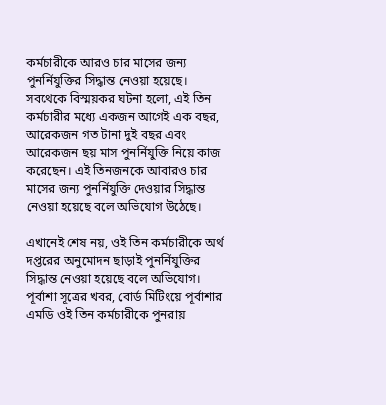কর্মচারীকে আরও চার মাসের জন্য পুনর্নিযুক্তির সিদ্ধান্ত নেওয়া হয়েছে। সবথেকে বিস্ময়কর ঘটনা হলো, এই তিন কর্মচারীর মধ্যে একজন আগেই এক বছর, আরেকজন গত টানা দুই বছর এবং আরেকজন ছয় মাস পুনর্নিযুক্তি নিয়ে কাজ করেছেন। এই তিনজনকে আবারও চার মাসের জন্য পুনর্নিযুক্তি দেওয়ার সিদ্ধান্ত নেওয়া হয়েছে বলে অভিযোগ উঠেছে।

এখানেই শেষ নয়, ওই তিন কর্মচারীকে অর্থ দপ্তরের অনুমোদন ছাড়াই পুনর্নিযুক্তির সিদ্ধান্ত নেওয়া হয়েছে বলে অভিযোগ। পূর্বাশা সূত্রের খবর, বোর্ড মিটিংয়ে পূর্বাশার এমডি ওই তিন কর্মচারীকে পুনরায়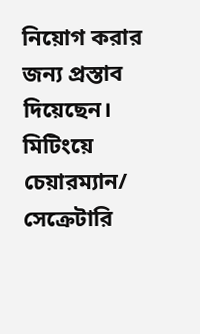নিয়োগ করার জন্য প্রস্তাব দিয়েছেন। মিটিংয়ে চেয়ারম্যান/ সেক্রেটারি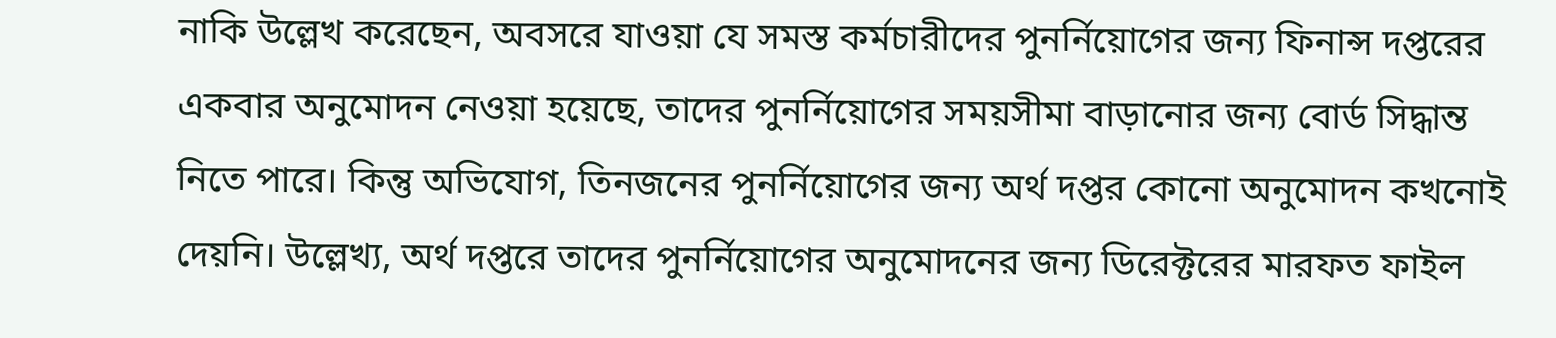নাকি উল্লেখ করেছেন, অবসরে যাওয়া যে সমস্ত কর্মচারীদের পুনর্নিয়োগের জন্য ফিনান্স দপ্তরের একবার অনুমোদন নেওয়া হয়েছে, তাদের পুনর্নিয়োগের সময়সীমা বাড়ানোর জন্য বোর্ড সিদ্ধান্ত নিতে পারে। কিন্তু অভিযোগ, তিনজনের পুনর্নিয়োগের জন্য অর্থ দপ্তর কোনো অনুমোদন কখনোই দেয়নি। উল্লেখ্য, অর্থ দপ্তরে তাদের পুনর্নিয়োগের অনুমোদনের জন্য ডিরেক্টরের মারফত ফাইল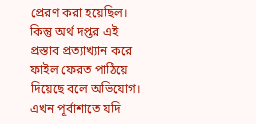প্রেরণ করা হয়েছিল। কিন্তু অর্থ দপ্তর এই প্রস্তাব প্রত্যাখ্যান করে ফাইল ফেরত পাঠিয়ে দিয়েছে বলে অভিযোগ। এখন পূর্বাশাতে যদি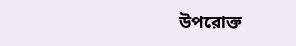উপরোক্ত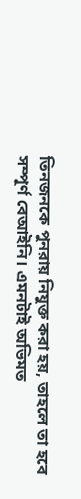তিনজনকে পুনরায় নিযুক্ত করা হয়, তাহলে তা হবে সম্পূর্ণ বেআইনি। এমনটাই অভিমত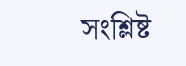সংশ্লিষ্ট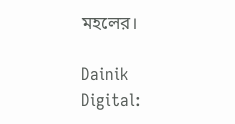মহলের।

Dainik Digital: